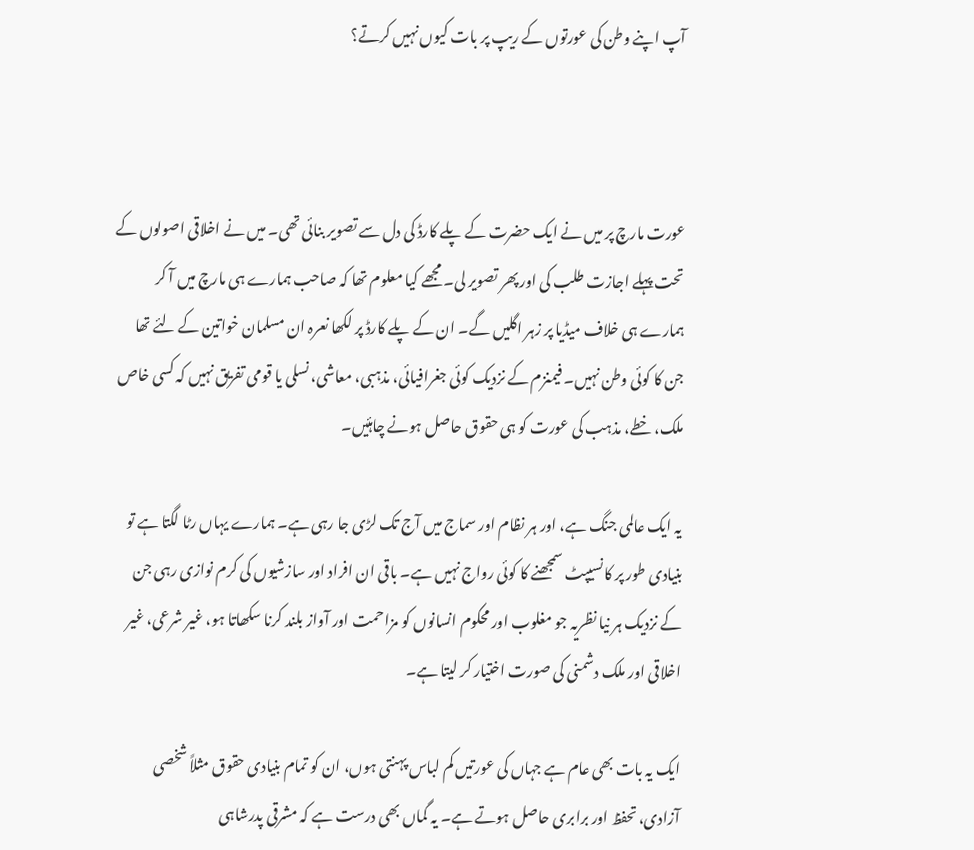آپ اپنے وطن کی عورتوں کے ریپ پر بات کیوں نہیں کرتے؟



عورت مارچ پر میں نے ایک حضرت کے پلے کارڈ کی دل سے تصویر بنائی تھی۔ میں نے اخلاقی اصولوں کے تحت پہلے اجازت طلب کی اور پھر تصویر لی۔ مجھے کیا معلوم تھا کہ صاحب ہمارے ہی مارچ میں آ کر ہمارے ہی خلاف میڈیا پر زہر اگلیں گے۔ ان کے پلے کارڈ پر لکھا نعرہ ان مسلمان خواتین کے لئے تھا جن کا کوئی وطن نہیں۔ فیمنزم کے نزدیک کوئی جغرافیائی، مذہبی، معاشی، نسلی یا قومی تفریق نہیں کہ کسی خاص ملک، خطے، مذہب کی عورت کو ہی حقوق حاصل ہونے چاہئیں۔

یہ ایک عالمی جنگ ہے، اور ہر نظام اور سماج میں آج تک لڑی جا رہی ہے۔ ہمارے یہاں رٹا لگتا ہے تو بنیادی طور پر کانسیپٹ سمجھنے کا کوئی رواج نہیں ہے۔ باقی ان افراد اور سازشیوں کی کرم نوازی رہی جن کے نزدیک ہر نیا نظریہ جو مغلوب اور محکوم انسانوں کو مزاحمت اور آواز بلند کرنا سکھاتا ہو، غیر شرعی، غیر اخلاقی اور ملک دشمنی کی صورت اختیار کر لیتا ہے۔

ایک یہ بات بھی عام ہے جہاں کی عورتیں کم لباس پہنتی ہوں، ان کو تمام بنیادی حقوق مثلاً شخصی آزادی، تحفظ اور برابری حاصل ہوتے ہے۔ یہ گماں بھی درست ہے کہ مشرقی پدرشاہی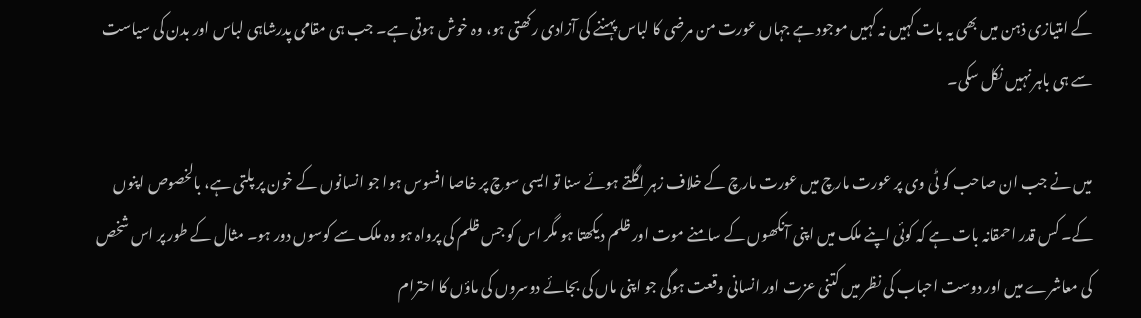کے امتیازی ذہن میں بھی یہ بات کہیں نہ کہیں موجود ہے جہاں عورت من مرضی کا لباس پہننے کی آزادی رکھتی ہو، وہ خوش ہوتی ہے۔ جب ہی مقامی پدرشاہی لباس اور بدن کی سیاست سے ہی باہر نہیں نکل سکی۔

میں نے جب ان صاحب کو ٹی وی پر عورت مارچ میں عورت مارچ کے خلاف زہر اگلتے ہوئے سنا تو ایسی سوچ پر خاصا افسوس ہوا جو انسانوں کے خون پر پلتی ہے، بالخصوص اپنوں کے۔ کس قدر احمقانہ بات ہے کہ کوئی اپنے ملک میں اپنی آنکھوں کے سامنے موت اور ظلم دیکھتا ہو مگر اس کو جس ظلم کی پرواہ ہو وہ ملک سے کوسوں دور ہو۔ مثال کے طور پر اس شخص کی معاشرے میں اور دوست احباب کی نظر میں کتنی عزت اور انسانی وقعت ہوگی جو اپنی ماں کی بجائے دوسروں کی ماؤں کا احترام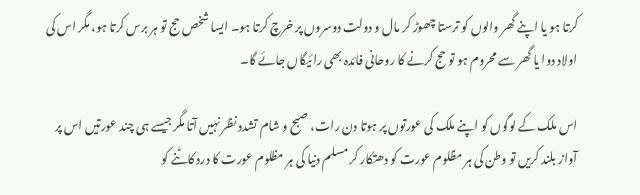کرتا ہو یا اپنے گھر والوں کو ترستا چھوڑ کر مال و دولت دوسروں پر خرچ کرتا ہو۔ ایسا شخص حج تو ہر برس کرتا ہو، مگر اس کی اولاد دوا یا گھر سے محروم ہو تو حج کرنے کا روحانی فائدہ بھی رائیگاں جائے گا۔

اس ملک کے لوگوں کو اپنے ملک کی عورتوں پر ہوتا دن رات، صبح و شام تشدد نظر نہیں آتا مگر جیسے ہی چند عورتیں اس پر آواز بلند کریں تو وطن کی ہر مظلوم عورت کو دھتکار کر مسلم دنیا کی ہر مظلوم عورت کا درد کاٹنے کو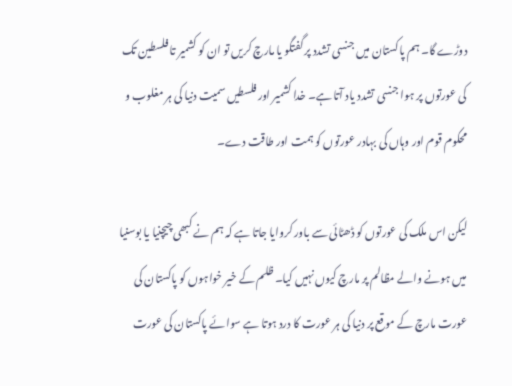دوڑے گا۔ ہم پاکستان میں جنسی تشدد پر گفتگو یا مارچ کریں تو ان کو کشمیر تا فلسطین تک کی عورتوں پر ہوا جنسی تشدد یاد آتا ہے۔ خدا کشمیر اور فلسطیں سمیت دنیا کی ہر مغلوب و محکوم قوم اور وہاں کی بہادر عورتوں کو ہمت اور طاقت دے۔

لیکن اس ملک کی عورتوں کو ڈھٹائی سے باور کروایا جاتا ہے کہ ہم نے کبھی چیچنیا یا بوسنیا میں ہونے والے مظالم پر مارچ کیوں نہیں کیا۔ ظلم کے خیر خواہوں کو پاکستان کی عورت مارچ کے موقع پر دنیا کی ہر عورت کا درد ہوتا ہے سوائے پاکستان کی عورت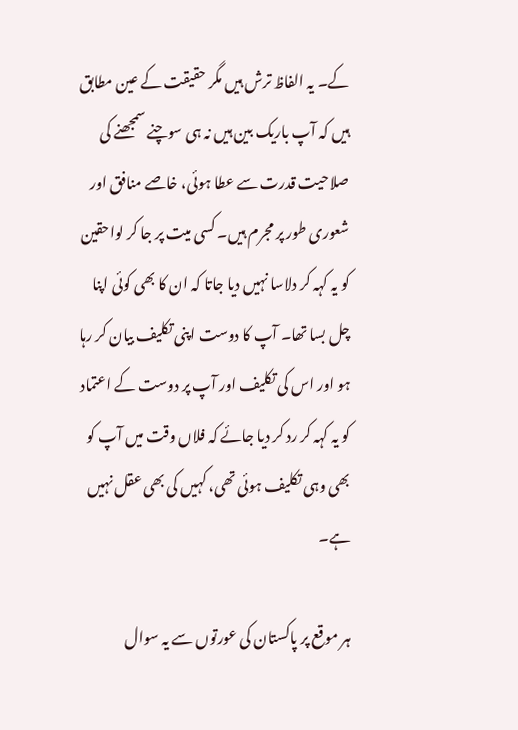کے۔ یہ الفاظ ترش ہیں مگر حقیقت کے عین مطابق ہیں کہ آپ باریک بین ہیں نہ ہی سوچنے سمجھنے کی صلاحیت قدرت سے عطا ہوئی، خاصے منافق اور شعوری طور پر مجرم ہیں۔ کسی میت پر جا کر لواحقین کو یہ کہہ کر دلاسا نہیں دیا جاتا کہ ان کا بھی کوئی اپنا چل بسا تھا۔ آپ کا دوست اپنی تکلیف بیان کر رہا ہو اور اس کی تکلیف اور آپ پر دوست کے اعتماد کو یہ کہہ کر رد کر دیا جائے کہ فلاں وقت میں آپ کو بھی وہی تکلیف ہوئی تھی، کہیں کی بھی عقل نہیں ہے۔

ہر موقع پر پاکستان کی عورتوں سے یہ سوال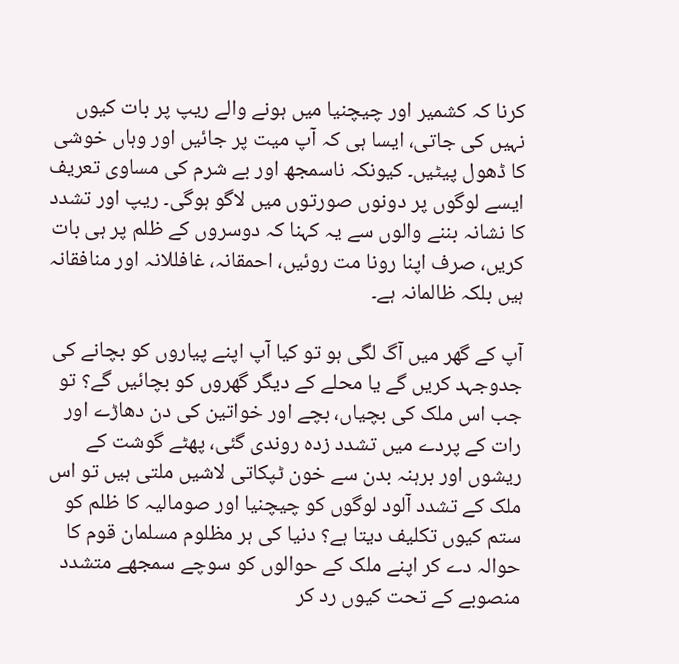کرنا کہ کشمیر اور چیچنیا میں ہونے والے ریپ پر بات کیوں نہیں کی جاتی، ایسا ہی کہ آپ میت پر جائیں اور وہاں خوشی کا ڈھول پیٹیں۔ کیونکہ ناسمجھ اور بے شرم کی مساوی تعریف ایسے لوگوں پر دونوں صورتوں میں لاگو ہوگی۔ ریپ اور تشدد کا نشانہ بننے والوں سے یہ کہنا کہ دوسروں کے ظلم پر ہی بات کریں، صرف اپنا رونا مت روئیں، احمقانہ، غافللانہ اور منافقانہ ہیں بلکہ ظالمانہ ہے۔

آپ کے گھر میں آگ لگی ہو تو کیا آپ اپنے پیاروں کو بچانے کی جدوجہد کریں گے یا محلے کے دیگر گھروں کو بچائیں گے؟ تو جب اس ملک کی بچیاں، بچے اور خواتین کی دن دھاڑے اور رات کے پردے میں تشدد زدہ روندی گئی، پھٹے گوشت کے ریشوں اور برہنہ بدن سے خون ٹپکاتی لاشیں ملتی ہیں تو اس ملک کے تشدد آلود لوگوں کو چیچنیا اور صومالیہ کا ظلم کو ستم کیوں تکلیف دیتا ہے؟ دنیا کی ہر مظلوم مسلمان قوم کا حوالہ دے کر اپنے ملک کے حوالوں کو سوچے سمجھے متشدد منصوبے کے تحت کیوں رد کر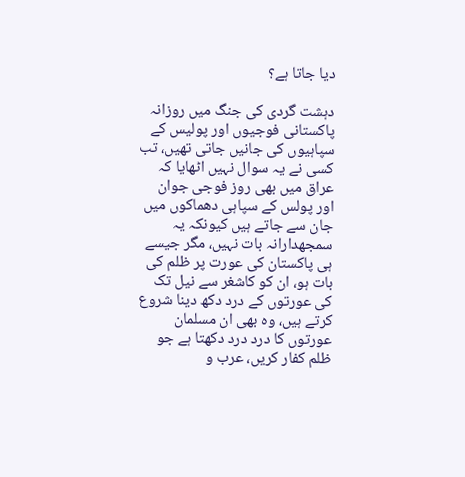دیا جاتا ہے؟

دہشت گردی کی جنگ میں روزانہ پاکستانی فوجیوں اور پولیس کے سپاہیوں کی جانیں جاتی تھیں، تب کسی نے یہ سوال نہیں اٹھایا کہ عراق میں بھی روز فوجی جوان اور پولس کے سپاہی دھماکوں میں جان سے جاتے ہیں کیونکہ یہ سمجھدارانہ بات نہیں، مگر جیسے ہی پاکستان کی عورت پر ظلم کی بات ہو، ان کو کاشغر سے نیل تک کی عورتوں کے درد دکھ دینا شروع کرتے ہیں، وہ بھی ان مسلمان عورتوں کا درد درد دکھتا ہے جو ظلم کفار کریں، عرب و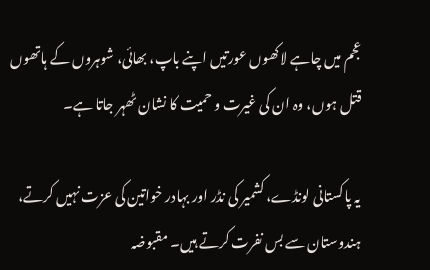عجم میں چاہے لاکھوں عورتیں اپنے باپ، بھائی، شوہروں کے ہاتھوں قتل ہوں، وہ ان کی غیرت و حمیت کا نشان ٹھہر جاتا ہے۔

یہ پاکستانی لونڈے، کشمیر کی نڈر اور بہادر خواتین کی عزت نہیں کرتے، ہندوستان سے بس نفرت کرتے ہیں۔ مقبوضہ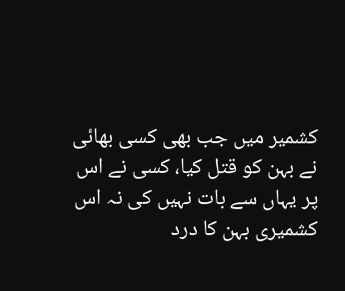کشمیر میں جب بھی کسی بھائی نے بہن کو قتل کیا، کسی نے اس پر یہاں سے بات نہیں کی نہ اس کشمیری بہن کا درد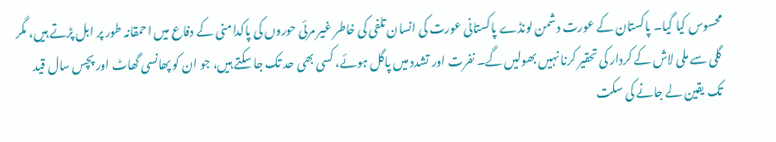محسوس کیا گیا۔ پاکستان کے عورت دشمن لونڈے پاکستانی عورت کی انسان تلفی کی خاطر غیر مرئی حوروں کی پاکدامنی کے دفاع میں احمقانہ طور پر ابل پڑتے ہیں، مگر گلی سے ملی لاش کے کردار کی تحقیر کرنا نہیں بھولیں گے۔ نفرت اور تشدد میں پاگل ہوئے، کسی بھی حد تک جا سکتے ہیں، جو ان کو پھانسی گھاٹ اور پچس سال قید تک یقین لے جانے کی سکت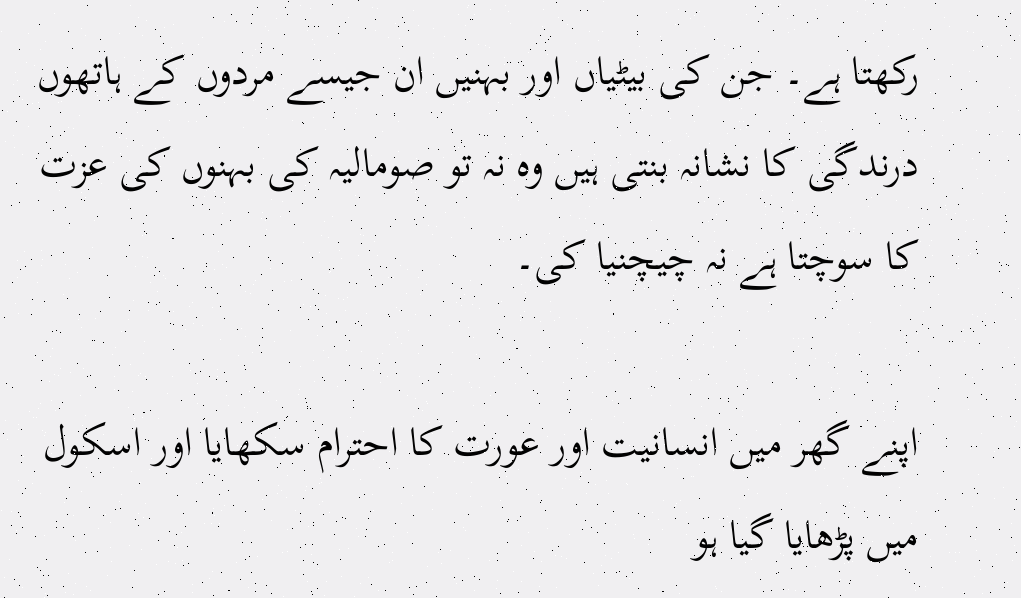رکھتا ہے۔ جن کی بیٹیاں اور بہنیں ان جیسے مردوں کے ہاتھوں درندگی کا نشانہ بنتی ہیں وہ نہ تو صومالیہ کی بہنوں کی عزت کا سوچتا ہے نہ چیچنیا کی۔

اپنے گھر میں انسانیت اور عورت کا احترام سکھایا اور اسکول میں پڑھایا گیا ہو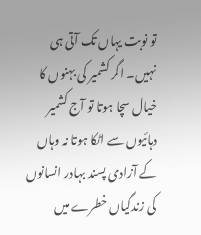تو نوبت یہاں تک آتی ہی نہیں۔ اگر کشمیر کی بہنوں کا خیال سچا ہوتا تو آج کشمیر دہائیوں سے اٹکا ہوتا نہ وہاں کے آزادی پسند بہادر انسانوں کی زندگیاں خطرے میں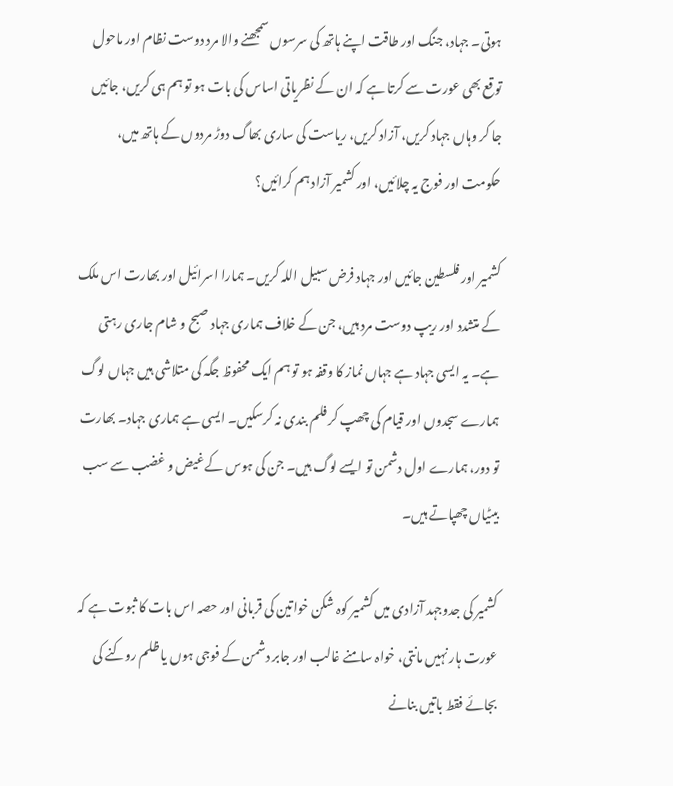ہوتی۔ جہاد، جنگ اور طاقت اپنے ہاتھ کی سرسوں سمجھنے والا مرد دوست نظام اور ماحول توقع بھی عورت سے کرتا ہے کہ ان کے نظریاتی اساس کی بات ہو تو ہم ہی کریں، جائیں جا کر وہاں جہاد کریں، آزاد کریں، ریاست کی ساری بھاگ دوڑ مردوں کے ہاتھ میں، حکومت اور فوج یہ چلائیں، اور کشمیر آزاد ہم کرائیں؟

کشمیر اور فلسطین جائیں اور جہاد فرض سبیل اللہ کریں۔ ہمارا اسرائیل اور بھارت اس ملک کے متشدد اور ریپ دوست مرد ہیں، جن کے خلاف ہماری جہاد صبح و شام جاری رہتی ہے۔ یہ ایسی جہاد ہے جہاں نماز کا وقفہ ہو تو ہم ایک محفوظ جگہ کی متلاشی ہیں جہاں لوگ ہمارے سجدوں اور قیام کی چھپ کر فلم بندی نہ کرسکیں۔ ایسی ہے ہماری جہاد۔ بھارت تو دور، ہمارے اول دشمن تو ایسے لوگ ہیں۔ جن کی ہوس کے غیض و غضب سے سب بیٹیاں چھپاتے ہیں۔

کشمیر کی جدوجہد آزادی میں کشمیر کوہ شکن خواتین کی قربانی اور حصہ اس بات کا ثبوت ہے کہ عورت ہار نہیں مانتی، خواہ سامنے غالب اور جابر دشمن کے فوجی ہوں یا ظلم روکنے کی بجائے فقط باتیں بنانے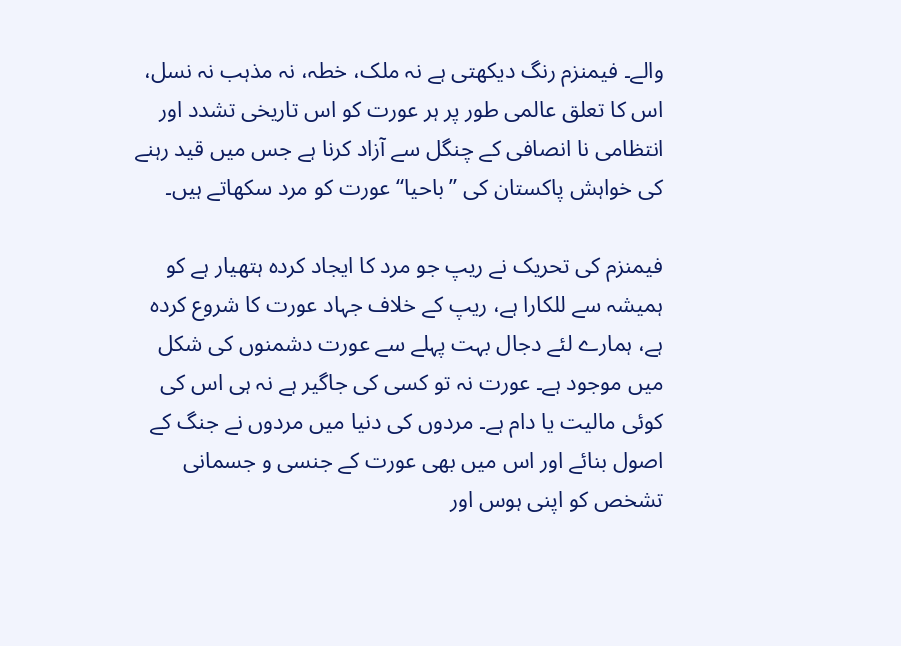والے۔ فیمنزم رنگ دیکھتی ہے نہ ملک، خطہ، نہ مذہب نہ نسل، اس کا تعلق عالمی طور پر ہر عورت کو اس تاریخی تشدد اور انتظامی نا انصافی کے چنگل سے آزاد کرنا ہے جس میں قید رہنے کی خواہش پاکستان کی ”باحیا“ عورت کو مرد سکھاتے ہیں۔

فیمنزم کی تحریک نے ریپ جو مرد کا ایجاد کردہ ہتھیار ہے کو ہمیشہ سے للکارا ہے، ریپ کے خلاف جہاد عورت کا شروع کردہ ہے، ہمارے لئے دجال بہت پہلے سے عورت دشمنوں کی شکل میں موجود ہے۔ عورت نہ تو کسی کی جاگیر ہے نہ ہی اس کی کوئی مالیت یا دام ہے۔ مردوں کی دنیا میں مردوں نے جنگ کے اصول بنائے اور اس میں بھی عورت کے جنسی و جسمانی تشخص کو اپنی ہوس اور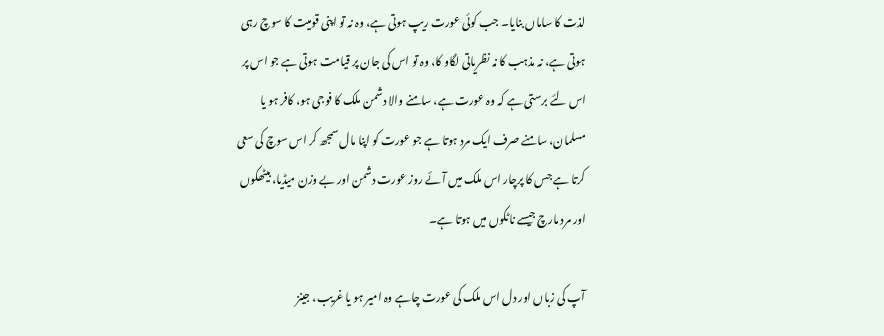لذت کا ساماں بنایا۔ جب کوئی عورت ریپ ہوتی ہے، وہ نہ تو اپنی قومیت کا سوچ رہی ہوتی ہے، نہ مذہب کا نہ نظریاتی لگاو کا، وہ تو اس کی جان پر قیامت ہوتی ہے جو اس پر اس لئے برستی ہے کہ وہ عورت ہے، سامنے والا دشمن ملک کا فوجی ہو، کافر ہو یا مسلمان، سامنے صرف ایک مرد ہوتا ہے جو عورت کو اپنا مال سمجھ کر اس سوچ کی سعی کرتا ہے جس کا پرچار اس ملک میں آئے روز عورت دشمن اور بے وزن میڈیا، بیٹھکوں اور مرد مارچ جیسے ناٹکوں میں ہوتا ہے۔

آپ کی زباں اور دل اس ملک کی عورت چاہے وہ امیر ہو یا غریب، جینز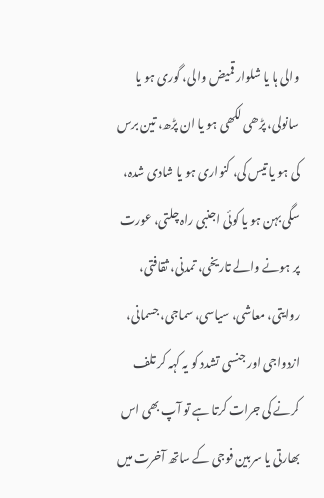والی ہا یا شلوار قمیض والی، گوری ہو یا سانولی، پڑھی لکھی ہو یا ان پڑھ، تین برس کی ہو یا تیس کی، کنواری ہو یا شادی شدہ، سگی بہن ہو یا کوئی اجنبی راہ چلتی، عورت پر ہونے والے تاریخی، تمدنی، ثقافتی، روایتی، معاشی، سیاسی، سماجی، جسمانی، ازدواجی اور جنسی تشدد کو یہ کہہ کر تلف کرنے کی جرات کرتا ہے تو آپ بھی اس بھارتی یا سربین فوجی کے ساتھ آخرت میں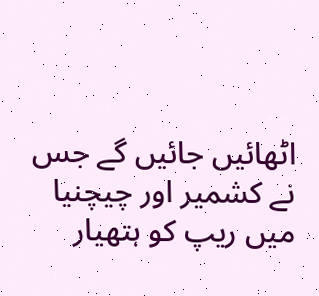اٹھائیں جائیں گے جس نے کشمیر اور چیچنیا میں ریپ کو ہتھیار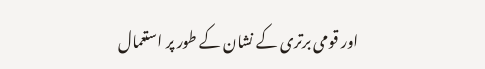اور قومی برتری کے نشان کے طور پر استعمال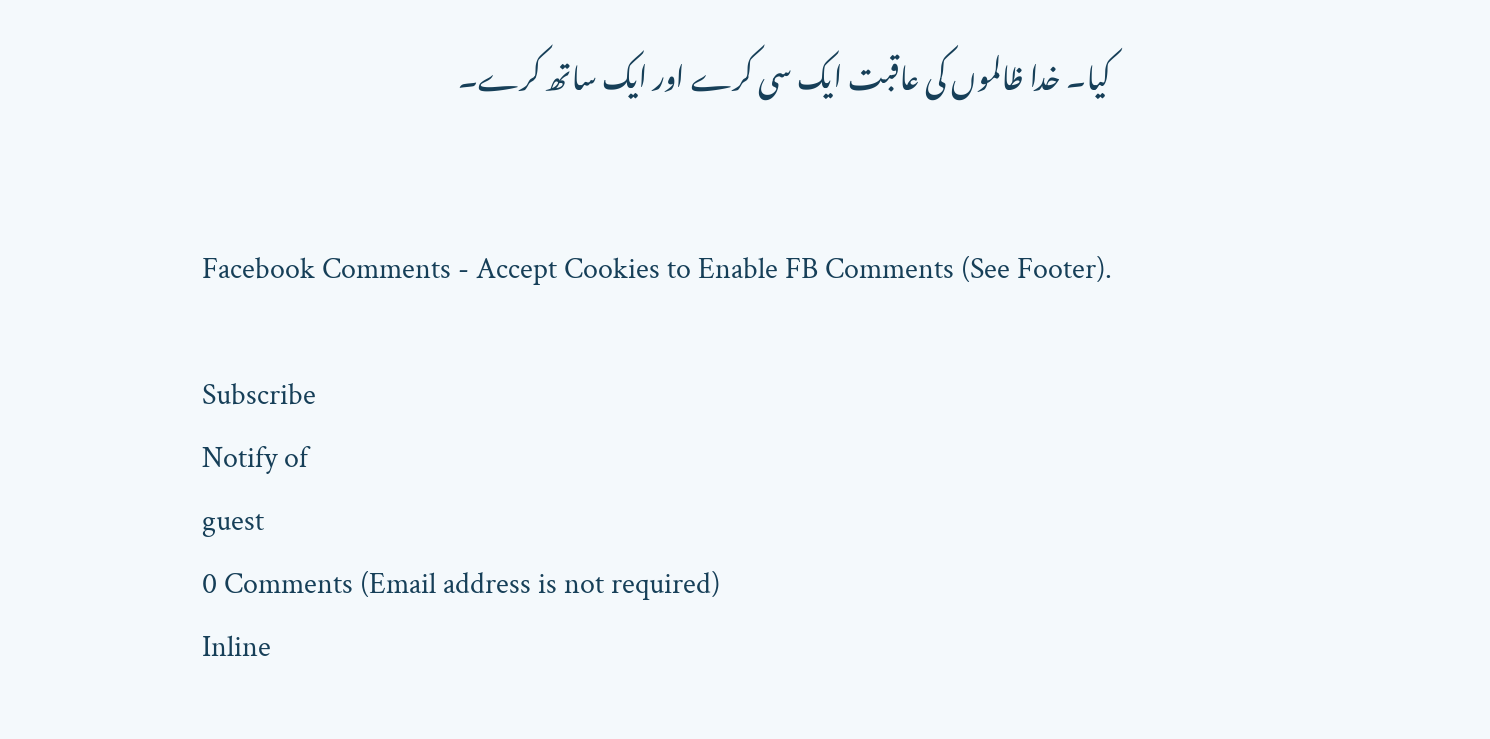کیا۔ خدا ظالموں کی عاقبت ایک سی کرے اور ایک ساتھ کرے۔


Facebook Comments - Accept Cookies to Enable FB Comments (See Footer).

Subscribe
Notify of
guest
0 Comments (Email address is not required)
Inline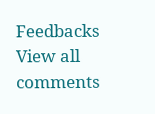Feedbacks
View all comments